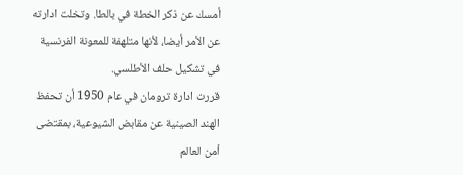أمسك عن ذكر الخطة في بالطا. وتخلت ادارته عن الأمر أيضا، لأنها متلهفة للمعونة الفرنسية في تشكيل حلف الأطلسي.
قررت ادارة ترومان في عام 1950 أن تحفظ الهند الصينية عن مقابض الشيوعية، بمقتضى أمن العالم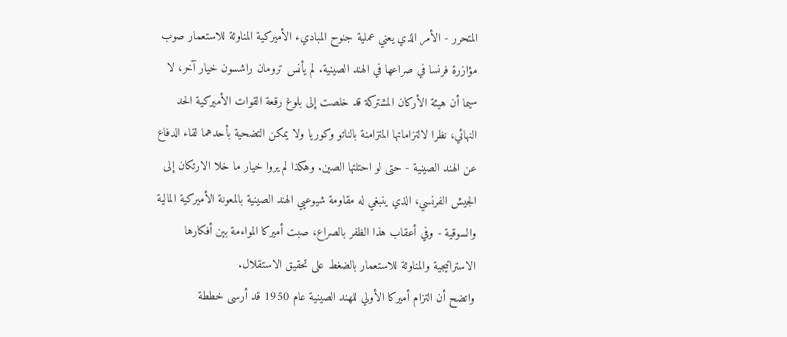المتحرر - الأمر الذي يعني عملية جنوح المباديء الأميركية المناوئة للاستعمار صوب مؤازرة فرنسا في صراعها في الهند الصينية. لم يأنس ترومان راشسون خيار آخر، لا سيما أن هيئة الأركان المشتركة قد خلصت إلى بلوغ رقعة القوات الأميركية الحد النهائي، نظرا لالتزاماتها المتزامنة بالناتو وكوريا ولا يمكن التضحية بأحدهما لقاء الدفاع عن الهند الصينية - حتى لو احتلتها الصين. وهكذا لم يروا خيار ما خلا الارتكان إلى الجيش الفرنسي، الذي ينبغي له مقاومة شيوعيي الهند الصينية بالمعونة الأميركية المالية والسوقية - وفي أعقاب هذا الظفر بالصراع، صبت أميركا المواءمة بين أفكارها الاستراتيجية والمناوئة للاستعمار بالضغط على تحقيق الاستقلال.
واتضح أن التزام أميركا الأولي للهند الصينية عام 1950 قد أرسى خططة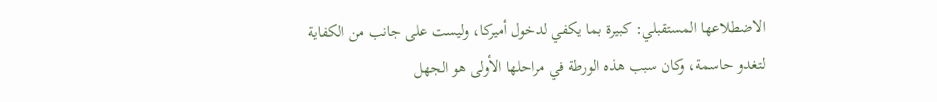الاضطلاعها المستقبلي: كبيرة بما يكفي لدخول أميركا، وليست على جانب من الكفاية لتغدو حاسمة، وكان سبب هذه الورطة في مراحلها الأولى هو الجهل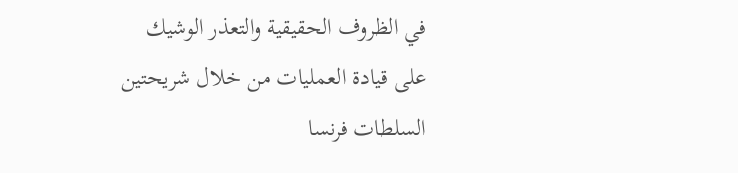في الظروف الحقيقية والتعذر الوشيك على قيادة العمليات من خلال شريحتين السلطات فرنسا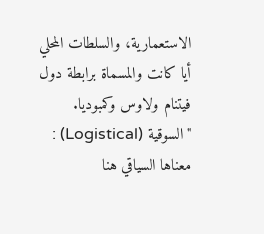الاستعمارية، والسلطات المحلي أيا كانت والمسماة برابطة دول فيتنام ولاوس وكمبوديا.
"السوقية (Logistical) : معناها السياقي هنا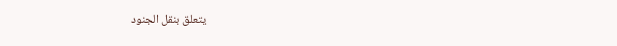يتعلق بنقل الجنود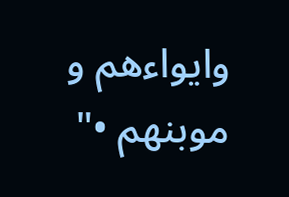وايواءهم و موبنهم •"